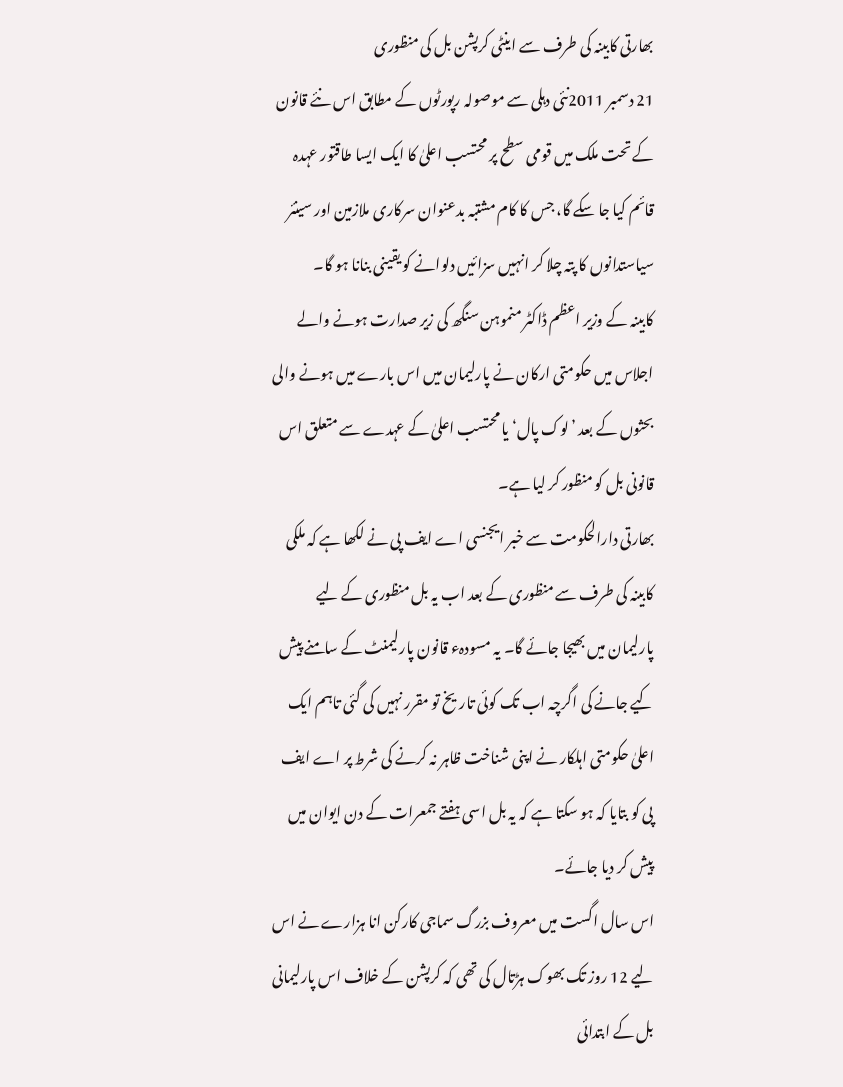بھارتی کابینہ کی طرف سے اینٹی کرپشن بل کی منظوری
21 دسمبر 2011نئی دہلی سے موصولہ رپورٹوں کے مطابق اس نئے قانون کے تحت ملک میں قومی سطح پر محتسب اعلیٰ کا ایک ایسا طاقتور عہدہ قائم کیا جا سکے گا، جس کا کام مشتبہ بدعنوان سرکاری ملازمین اور سینئر سیاستدانوں کا پتہ چلا کر انہیں سزائیں دلوانے کو یقینی بنانا ہو گا۔
کابینہ کے وزیر اعظم ڈاکٹر منموہن سنگھ کی زیر صدارت ہونے والے اجلاس میں حکومتی ارکان نے پارلیمان میں اس بارے میں ہونے والی بحثوں کے بعد ’لوک پال‘ یا محتسب اعلیٰ کے عہدے سے متعلق اس قانونی بل کو منظور کر لیا ہے۔
بھارتی دارالحکومت سے خبر ایجنسی اے ایف پی نے لکھا ہے کہ ملکی کابینہ کی طرف سے منظوری کے بعد اب یہ بل منظوری کے لیے پارلیمان میں بھیجا جائے گا۔ یہ مسودہء قانون پارلیمنٹ کے سامنے پیش کیے جانے کی اگرچہ اب تک کوئی تاریخ تو مقرر نہیں کی گئی تاہم ایک اعلیٰ حکومتی اہلکار نے اپنی شناخت ظاہر نہ کرنے کی شرط پر اے ایف پی کو بتایا کہ ہو سکتا ہے کہ یہ بل اسی ہفتے جمعرات کے دن ایوان میں پیش کر دیا جائے۔
اس سال اگست میں معروف بزرگ سماجی کارکن انا ہزارے نے اس لیے 12 روز تک بھوک ہڑتال کی تھی کہ کرپشن کے خلاف اس پارلیمانی بل کے ابتدائی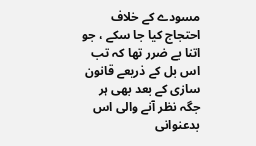مسودے کے خلاف احتجاج کیا جا سکے ، جو اتنا بے ضرر تھا کہ تب اس بل کے ذریعے قانون سازی کے بعد بھی ہر جگہ نظر آنے والی اس بدعنوانی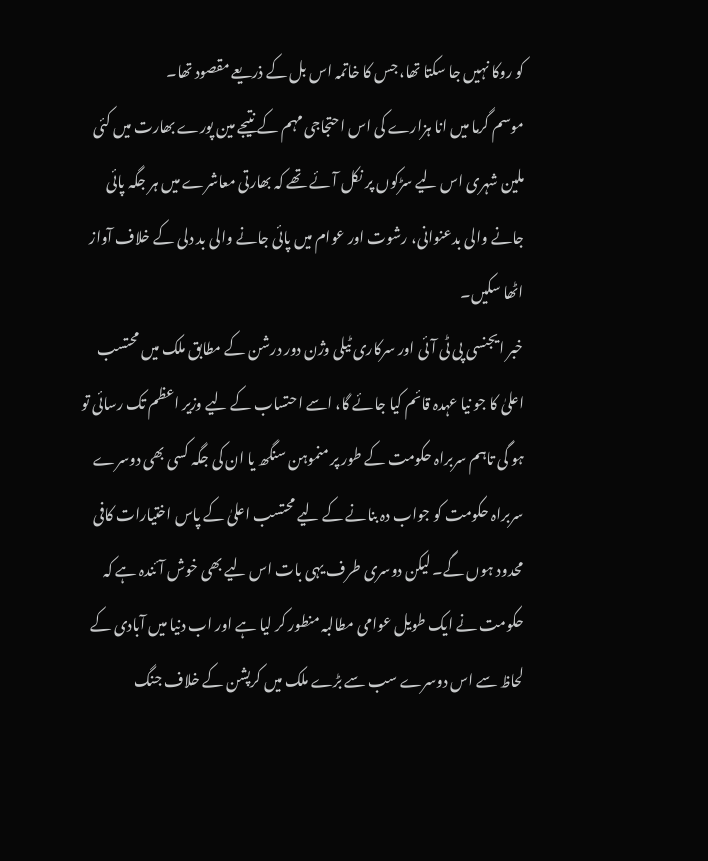کو روکا نہیں جا سکتا تھا، جس کا خاتمہ اس بل کے ذریعے مقصود تھا۔
موسم گرما میں انا ہزارے کی اس احتجاجی مہم کے نتیجے مین پورے بھارت میں کئی ملین شہری اس لیے سڑکوں پر نکل آئے تھے کہ بھارتی معاشرے میں ہر جگہ پائی جانے والی بدعنوانی، رشوت اور عوام میں پائی جانے والی بد دلی کے خلاف آواز اٹھا سکیں۔
خبر ایجنسی پی ٹی آئی اور سرکاری ٹیلی وژن دور درشن کے مطابق ملک میں محتسب اعلیٰ کا جو نیا عہدہ قائم کیا جائے گا، اسے احتساب کے لیے وزیر اعظم تک رسائی تو ہو گی تاہم سربراہ حکومت کے طور پر منموہن سنگھ یا ان کی جگہ کسی بھی دوسرے سربراہ حکومت کو جواب دہ بنانے کے لیے محتسب اعلیٰ کے پاس اختیارات کافی محدود ہوں گے۔ لیکن دوسری طرف یہی بات اس لیے بھی خوش آئندہ ہے کہ حکومت نے ایک طویل عوامی مطالبہ منطور کر لیا ہے اور اب دنیا میں آبادی کے لحاظ سے اس دوسرے سب سے بڑے ملک میں کرپشن کے خلاف جنگ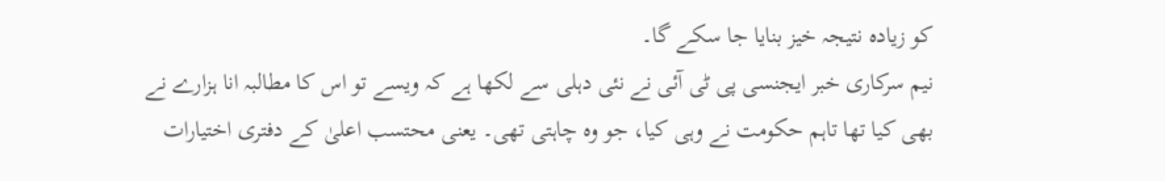کو زیادہ نتیجہ خیز بنایا جا سکے گا۔
نیم سرکاری خبر ایجنسی پی ٹی آئی نے نئی دہلی سے لکھا ہے کہ ویسے تو اس کا مطالبہ انا ہزارے نے بھی کیا تھا تاہم حکومت نے وہی کیا، جو وہ چاہتی تھی۔ یعنی محتسب اعلیٰ کے دفتری اختیارات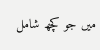میں جو کچھ شامل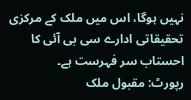نہیں ہوگا، اس میں ملک کے مرکزی تحقیقاتی ادارے سی بی آئی کا احستاب سر فہرست ہے۔
رپورٹ: مقبول ملک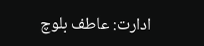ادارت: عاطف بلوچ